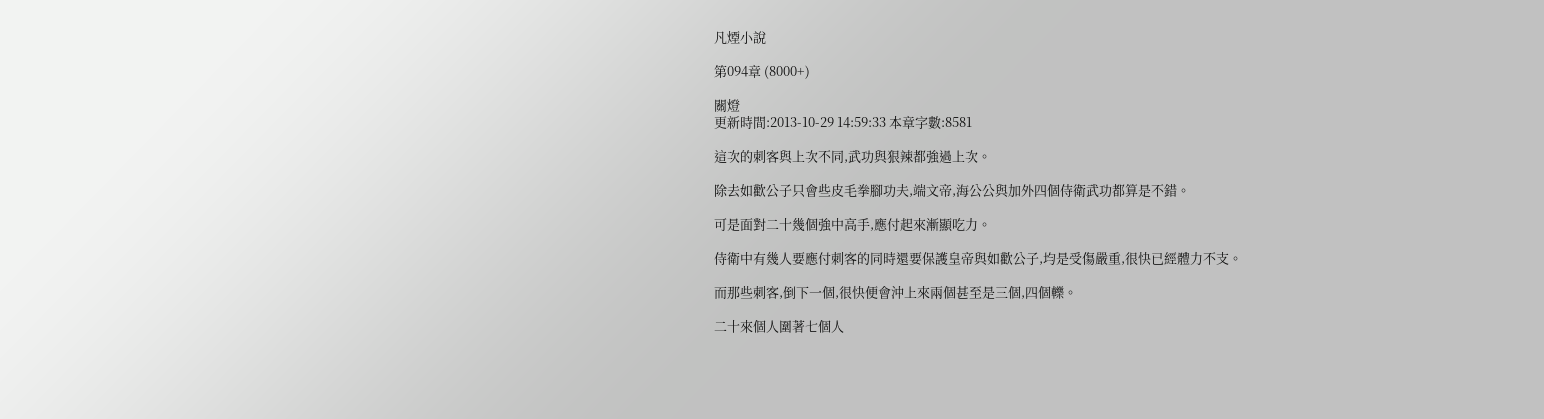凡煙小說

第094章 (8000+)

關燈
更新時間:2013-10-29 14:59:33 本章字數:8581

這次的刺客與上次不同,武功與狠辣都強過上次。

除去如歡公子只會些皮毛拳腳功夫,端文帝,海公公與加外四個侍衛武功都算是不錯。

可是面對二十幾個強中高手,應付起來漸顯吃力。

侍衛中有幾人要應付刺客的同時還要保護皇帝與如歡公子,均是受傷嚴重,很快已經體力不支。

而那些刺客,倒下一個,很快便會沖上來兩個甚至是三個,四個轢。

二十來個人圍著七個人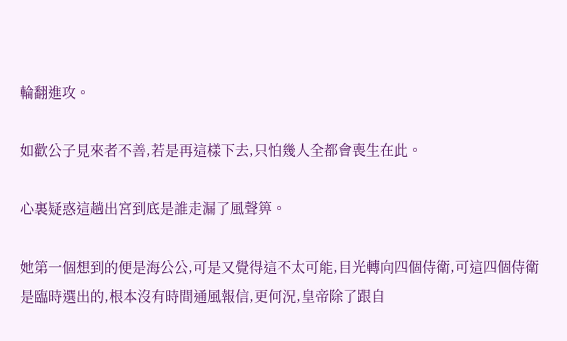輪翻進攻。

如歡公子見來者不善,若是再這樣下去,只怕幾人全都會喪生在此。

心裏疑惑這趟出宮到底是誰走漏了風聲箅。

她第一個想到的便是海公公,可是又覺得這不太可能,目光轉向四個侍衛,可這四個侍衛是臨時選出的,根本沒有時間通風報信,更何況,皇帝除了跟自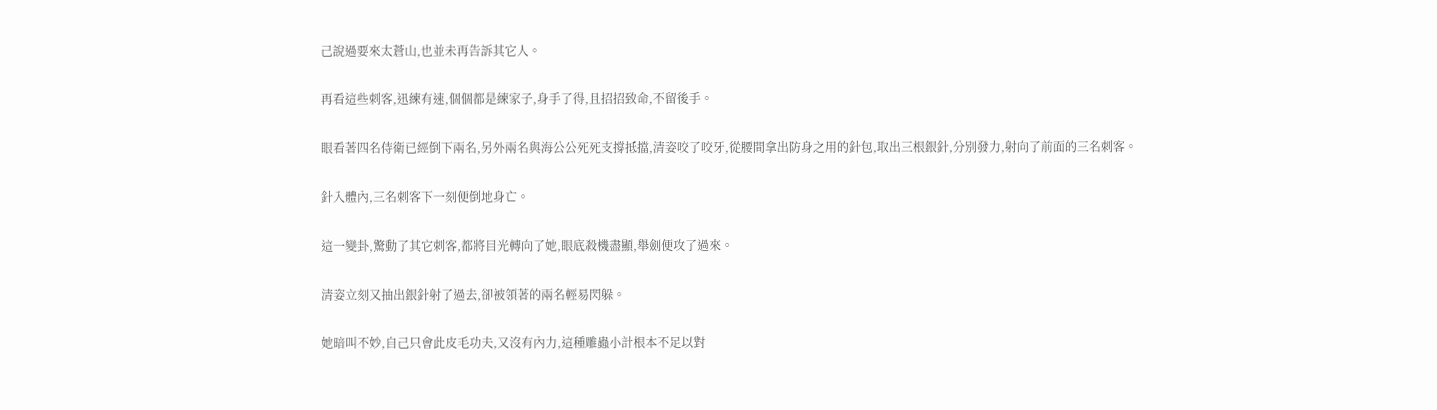己說過要來太蒼山,也並未再告訴其它人。

再看這些刺客,迅練有速,個個都是練家子,身手了得,且招招致命,不留後手。

眼看著四名侍衛已經倒下兩名,另外兩名與海公公死死支撐抵擋,清姿咬了咬牙,從腰間拿出防身之用的針包,取出三根銀針,分別發力,射向了前面的三名刺客。

針入體內,三名刺客下一刻便倒地身亡。

這一變卦,驚動了其它刺客,都將目光轉向了她,眼底殺機盡顯,舉劍便攻了過來。

清姿立刻又抽出銀針射了過去,卻被領著的兩名輕易閃躲。

她暗叫不妙,自己只會此皮毛功夫,又沒有內力,這種雕蟲小計根本不足以對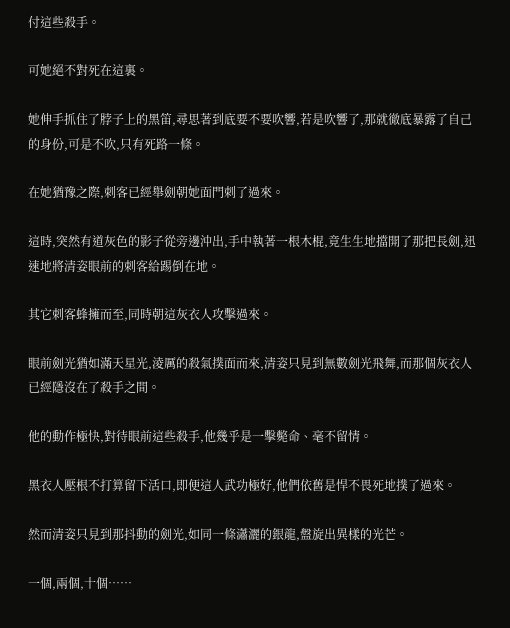付這些殺手。

可她絕不對死在這裏。

她伸手抓住了脖子上的黑笛,尋思著到底要不要吹響,若是吹響了,那就徹底暴露了自己的身份,可是不吹,只有死路一條。

在她猶豫之際,刺客已經舉劍朝她面門刺了過來。

這時,突然有道灰色的影子從旁邊沖出,手中執著一根木棍,竟生生地擋開了那把長劍,迅速地將清姿眼前的刺客給踢倒在地。

其它刺客蜂擁而至,同時朝這灰衣人攻擊過來。

眼前劍光猶如滿天星光,淩厲的殺氣撲面而來,清姿只見到無數劍光飛舞,而那個灰衣人已經隱沒在了殺手之間。

他的動作極快,對待眼前這些殺手,他幾乎是一擊斃命、毫不留情。

黑衣人壓根不打算留下活口,即便這人武功極好,他們依舊是悍不畏死地撲了過來。

然而清姿只見到那抖動的劍光,如同一條瀟灑的銀龍,盤旋出異樣的光芒。

一個,兩個,十個……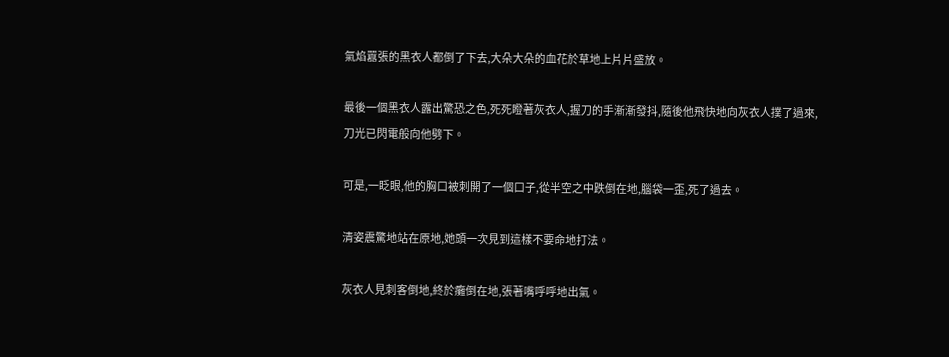氣焰囂張的黑衣人都倒了下去,大朵大朵的血花於草地上片片盛放。

最後一個黑衣人露出驚恐之色,死死瞪著灰衣人,握刀的手漸漸發抖,隨後他飛快地向灰衣人撲了過來,刀光已閃電般向他劈下。

可是,一眨眼,他的胸口被刺開了一個口子,從半空之中跌倒在地,腦袋一歪,死了過去。

清姿震驚地站在原地,她頭一次見到這樣不要命地打法。

灰衣人見刺客倒地,終於癱倒在地,張著嘴呼呼地出氣。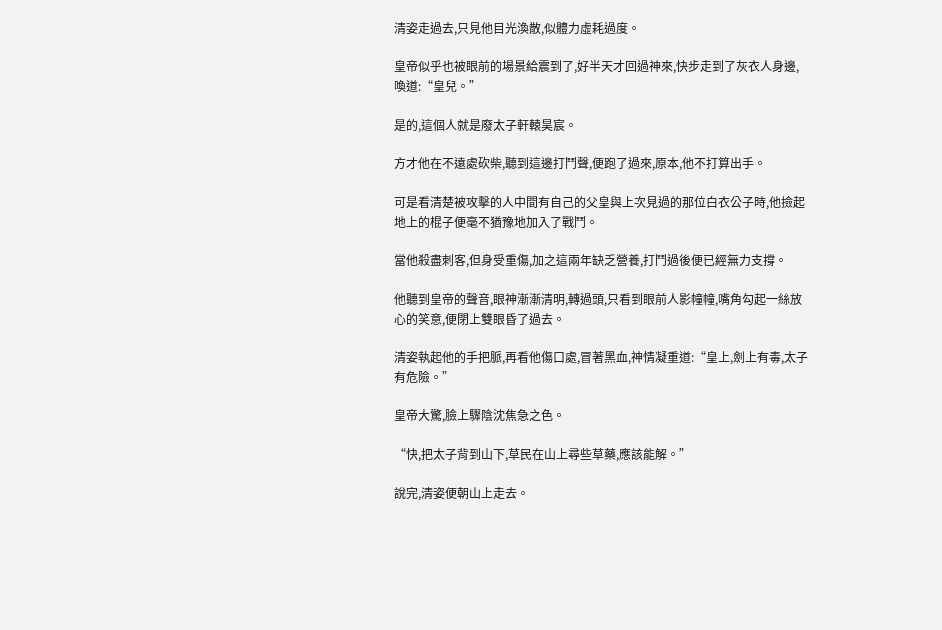清姿走過去,只見他目光渙散,似體力虛耗過度。

皇帝似乎也被眼前的場景給震到了,好半天才回過神來,快步走到了灰衣人身邊,喚道:“皇兒。”

是的,這個人就是廢太子軒轅昊宸。

方才他在不遠處砍柴,聽到這邊打鬥聲,便跑了過來,原本,他不打算出手。

可是看清楚被攻擊的人中間有自己的父皇與上次見過的那位白衣公子時,他撿起地上的棍子便毫不猶豫地加入了戰鬥。

當他殺盡刺客,但身受重傷,加之這兩年缺乏營養,打鬥過後便已經無力支撐。

他聽到皇帝的聲音,眼神漸漸清明,轉過頭,只看到眼前人影幢幢,嘴角勾起一絲放心的笑意,便閉上雙眼昏了過去。

清姿執起他的手把脈,再看他傷口處,冒著黑血,神情凝重道:“皇上,劍上有毒,太子有危險。”

皇帝大驚,臉上驟陰沈焦急之色。

“快,把太子背到山下,草民在山上尋些草藥,應該能解。”

說完,清姿便朝山上走去。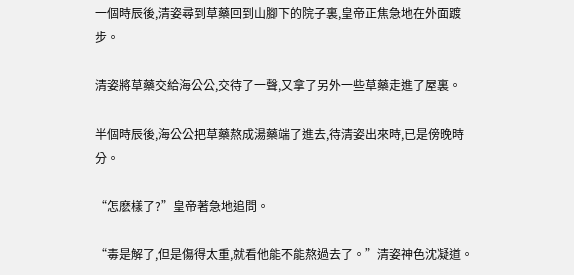一個時辰後,清姿尋到草藥回到山腳下的院子裏,皇帝正焦急地在外面踱步。

清姿將草藥交給海公公,交待了一聲,又拿了另外一些草藥走進了屋裏。

半個時辰後,海公公把草藥熬成湯藥端了進去,待清姿出來時,已是傍晚時分。

“怎麽樣了?”皇帝著急地追問。

“毒是解了,但是傷得太重,就看他能不能熬過去了。”清姿神色沈凝道。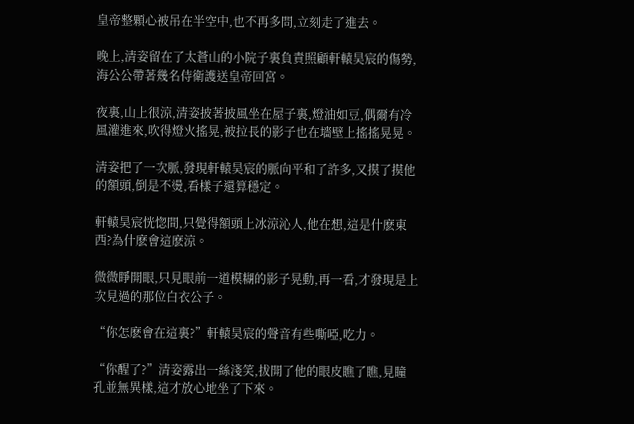皇帝整顆心被吊在半空中,也不再多問,立刻走了進去。

晚上,清姿留在了太蒼山的小院子裏負責照顧軒轅昊宸的傷勢,海公公帶著幾名侍衛護送皇帝回宮。

夜裏,山上很涼,清姿披著披風坐在屋子裏,燈油如豆,偶爾有冷風灌進來,吹得燈火搖晃,被拉長的影子也在墻壁上搖搖晃晃。

清姿把了一次脈,發現軒轅昊宸的脈向平和了許多,又摸了摸他的額頭,倒是不燙,看樣子還算穩定。

軒轅昊宸恍惚間,只覺得額頭上冰涼沁人,他在想,這是什麽東西?為什麽會這麽涼。

微微睜開眼,只見眼前一道模糊的影子晃動,再一看,才發現是上次見過的那位白衣公子。

“你怎麽會在這裏?”軒轅昊宸的聲音有些嘶啞,吃力。

“你醒了?”清姿露出一絲淺笑,拔開了他的眼皮瞧了瞧,見瞳孔並無異樣,這才放心地坐了下來。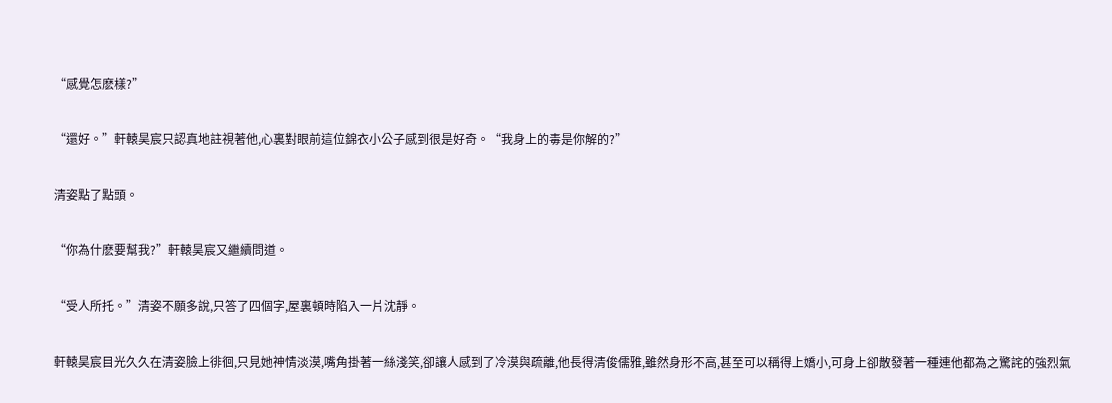“感覺怎麽樣?”

“還好。”軒轅昊宸只認真地註視著他,心裏對眼前這位錦衣小公子感到很是好奇。“我身上的毒是你解的?”

清姿點了點頭。

“你為什麽要幫我?”軒轅昊宸又繼續問道。

“受人所托。”清姿不願多說,只答了四個字,屋裏頓時陷入一片沈靜。

軒轅昊宸目光久久在清姿臉上徘徊,只見她神情淡漠,嘴角掛著一絲淺笑,卻讓人感到了冷漠與疏離,他長得清俊儒雅,雖然身形不高,甚至可以稱得上嬌小,可身上卻散發著一種連他都為之驚詫的強烈氣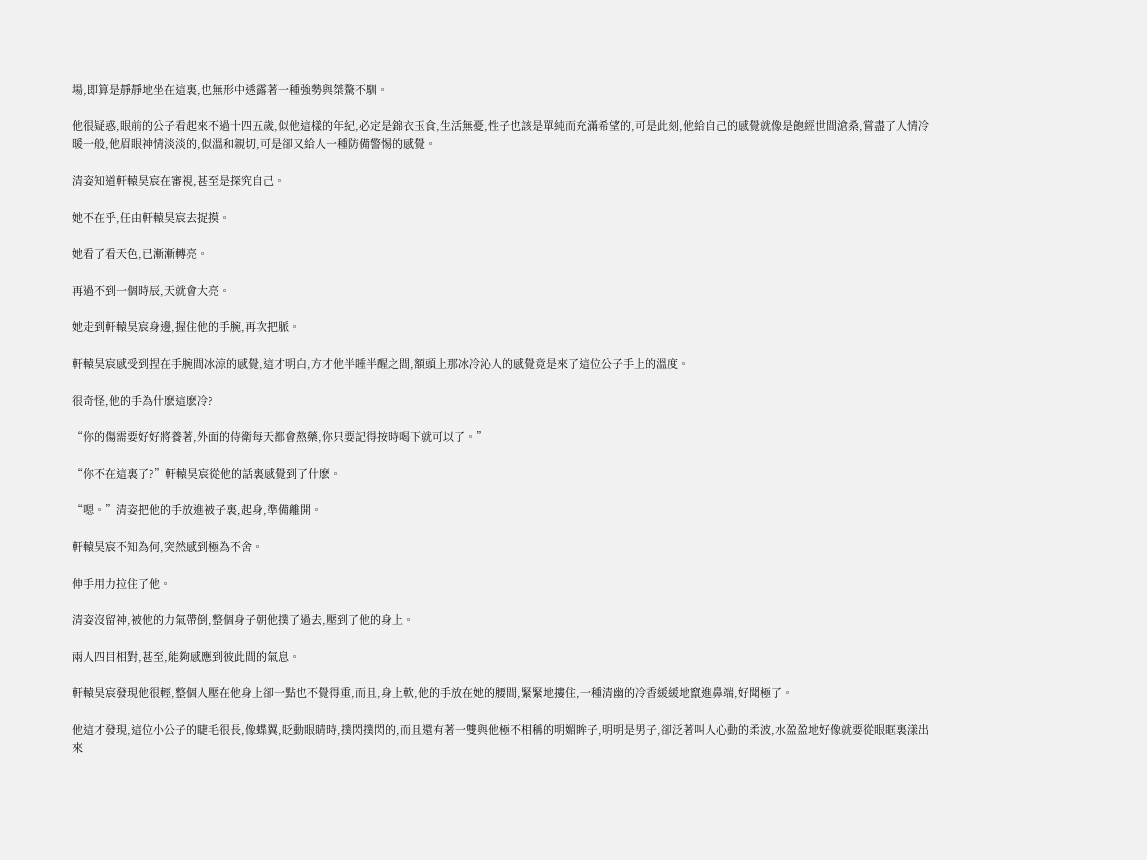場,即算是靜靜地坐在這裏,也無形中透露著一種強勢與桀驁不馴。

他很疑惑,眼前的公子看起來不過十四五歲,似他這樣的年紀,必定是錦衣玉食,生活無憂,性子也該是單純而充滿希望的,可是此刻,他給自己的感覺就像是飽經世間滄桑,嘗盡了人情冷暖一般,他眉眼神情淡淡的,似溫和親切,可是卻又給人一種防備警惕的感覺。

清姿知道軒轅昊宸在審視,甚至是探究自己。

她不在乎,任由軒轅昊宸去捉摸。

她看了看天色,已漸漸轉亮。

再過不到一個時辰,天就會大亮。

她走到軒轅昊宸身邊,握住他的手腕,再次把脈。

軒轅昊宸感受到捏在手腕間冰涼的感覺,這才明白,方才他半睡半醒之間,額頭上那冰冷沁人的感覺竟是來了這位公子手上的溫度。

很奇怪,他的手為什麽這麽冷?

“你的傷需要好好將養著,外面的侍衛每天都會熬藥,你只要記得按時喝下就可以了。”

“你不在這裏了?”軒轅昊宸從他的話裏感覺到了什麽。

“嗯。”清姿把他的手放進被子裏,起身,準備離開。

軒轅昊宸不知為何,突然感到極為不舍。

伸手用力拉住了他。

清姿沒留神,被他的力氣帶倒,整個身子朝他撲了過去,壓到了他的身上。

兩人四目相對,甚至,能夠感應到彼此間的氣息。

軒轅昊宸發現他很輕,整個人壓在他身上卻一點也不覺得重,而且,身上軟,他的手放在她的腰間,緊緊地摟住,一種清幽的冷香緩緩地竄進鼻端,好聞極了。

他這才發現,這位小公子的睫毛很長,像蝶翼,眨動眼睛時,撲閃撲閃的,而且還有著一雙與他極不相稱的明媚眸子,明明是男子,卻泛著叫人心動的柔波,水盈盈地好像就要從眼眶裏漾出來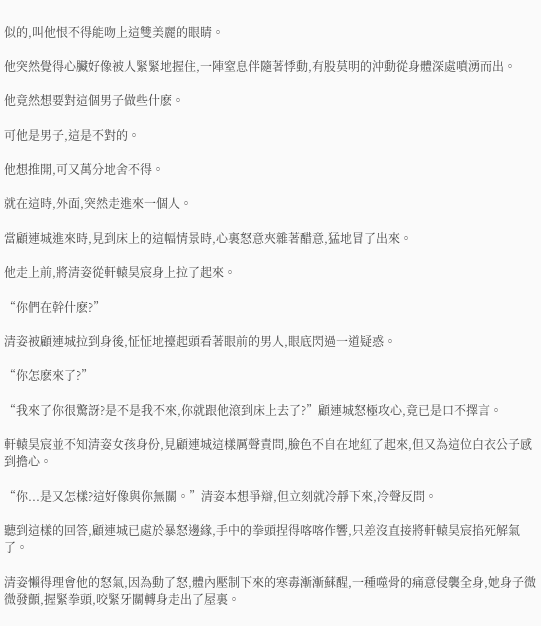似的,叫他恨不得能吻上這雙美麗的眼睛。

他突然覺得心臟好像被人緊緊地握住,一陣窒息伴隨著悸動,有股莫明的沖動從身體深處噴湧而出。

他竟然想要對這個男子做些什麽。

可他是男子,這是不對的。

他想推開,可又萬分地舍不得。

就在這時,外面,突然走進來一個人。

當顧連城進來時,見到床上的這幅情景時,心裏怒意夾雜著醋意,猛地冒了出來。

他走上前,將清姿從軒轅昊宸身上拉了起來。

“你們在幹什麽?”

清姿被顧連城拉到身後,怔怔地擡起頭看著眼前的男人,眼底閃過一道疑惑。

“你怎麽來了?”

“我來了你很驚訝?是不是我不來,你就跟他滾到床上去了?”顧連城怒極攻心,竟已是口不擇言。

軒轅昊宸並不知清姿女孩身份,見顧連城這樣厲聲責問,臉色不自在地紅了起來,但又為這位白衣公子感到擔心。

“你...是又怎樣?這好像與你無關。”清姿本想爭辯,但立刻就冷靜下來,冷聲反問。

聽到這樣的回答,顧連城已處於暴怒邊緣,手中的拳頭捏得喀喀作響,只差沒直接將軒轅昊宸掐死解氣了。

清姿懶得理會他的怒氣,因為動了怒,體內壓制下來的寒毒漸漸蘇醒,一種噬骨的痛意侵襲全身,她身子微微發顫,握緊拳頭,咬緊牙關轉身走出了屋裏。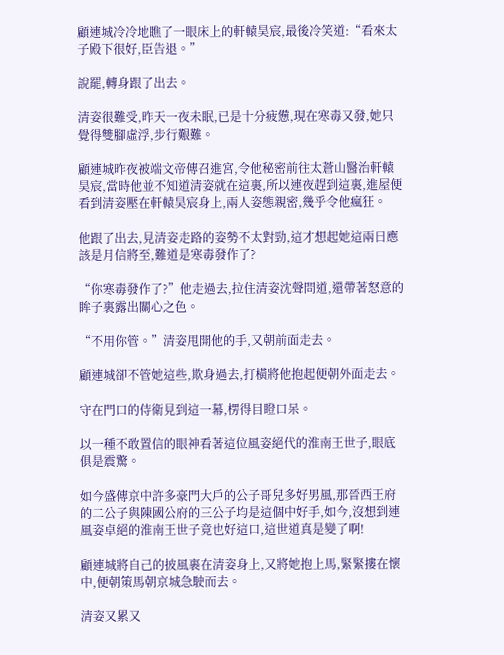顧連城冷冷地瞧了一眼床上的軒轅昊宸,最後冷笑道:“看來太子殿下很好,臣告退。”

說罷,轉身跟了出去。

清姿很難受,昨天一夜未眠,已是十分疲憊,現在寒毒又發,她只覺得雙腳虛浮,步行艱難。

顧連城昨夜被端文帝傳召進宮,令他秘密前往太蒼山醫治軒轅昊宸,當時他並不知道清姿就在這裏,所以連夜趕到這裏,進屋便看到清姿壓在軒轅昊宸身上,兩人姿態親密,幾乎令他瘋狂。

他跟了出去,見清姿走路的姿勢不太對勁,這才想起她這兩日應該是月信將至,難道是寒毒發作了?

“你寒毒發作了?”他走過去,拉住清姿沈聲問道,還帶著怒意的眸子裏露出關心之色。

“不用你管。”清姿甩開他的手,又朝前面走去。

顧連城卻不管她這些,欺身過去,打橫將他抱起便朝外面走去。

守在門口的侍衛見到這一幕,楞得目瞪口呆。

以一種不敢置信的眼神看著這位風姿絕代的淮南王世子,眼底俱是震驚。

如今盛傳京中許多豪門大戶的公子哥兒多好男風,那晉西王府的二公子與陳國公府的三公子均是這個中好手,如今,沒想到連風姿卓絕的淮南王世子竟也好這口,這世道真是變了啊!

顧連城將自己的披風裹在清姿身上,又將她抱上馬,緊緊摟在懷中,便朝策馬朝京城急駛而去。

清姿又累又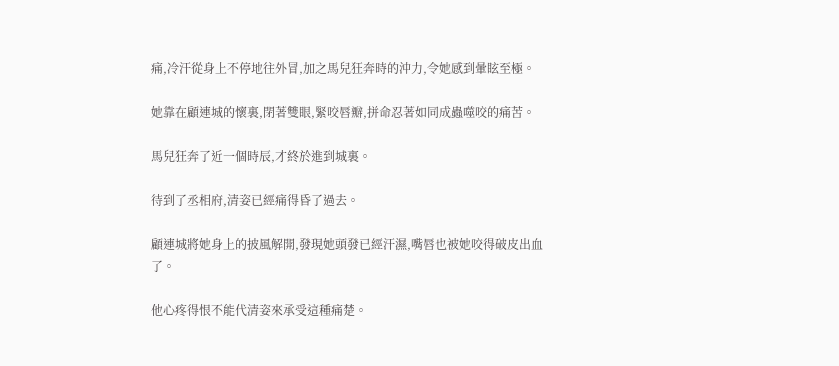痛,冷汗從身上不停地往外冒,加之馬兒狂奔時的沖力,令她感到暈眩至極。

她靠在顧連城的懷裏,閉著雙眼,緊咬唇瓣,拼命忍著如同成蟲噬咬的痛苦。

馬兒狂奔了近一個時辰,才終於進到城裏。

待到了丞相府,清姿已經痛得昏了過去。

顧連城將她身上的披風解開,發現她頭發已經汗濕,嘴唇也被她咬得破皮出血了。

他心疼得恨不能代清姿來承受這種痛楚。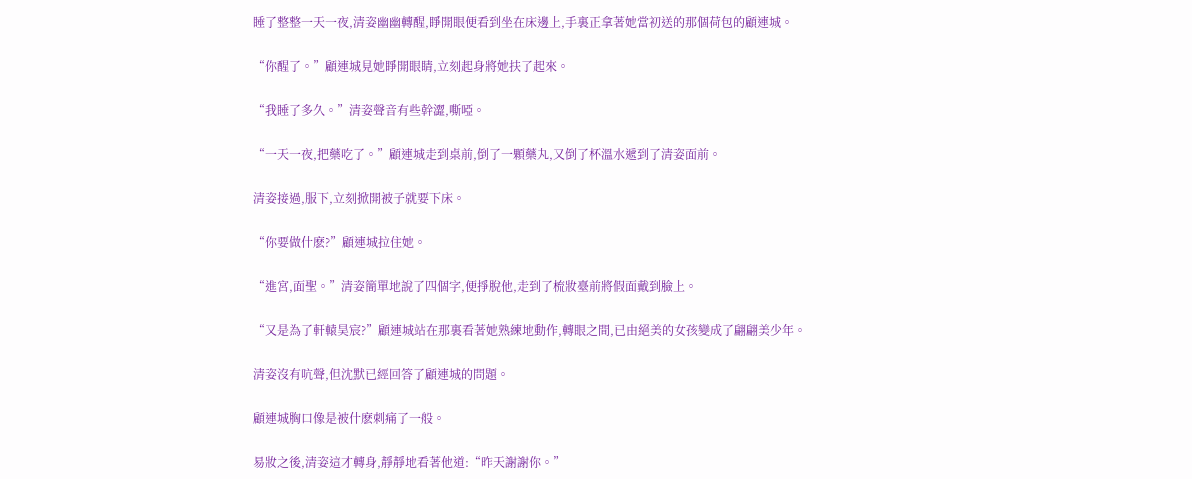睡了整整一天一夜,清姿幽幽轉醒,睜開眼便看到坐在床邊上,手裏正拿著她當初送的那個荷包的顧連城。

“你醒了。”顧連城見她睜開眼睛,立刻起身將她扶了起來。

“我睡了多久。”清姿聲音有些幹澀,嘶啞。

“一天一夜,把藥吃了。”顧連城走到桌前,倒了一顆藥丸,又倒了杯溫水遞到了清姿面前。

清姿接過,服下,立刻掀開被子就要下床。

“你要做什麽?”顧連城拉住她。

“進宮,面聖。”清姿簡單地說了四個字,便掙脫他,走到了梳妝臺前將假面戴到臉上。

“又是為了軒轅昊宸?”顧連城站在那裏看著她熟練地動作,轉眼之間,已由絕美的女孩變成了翩翩美少年。

清姿沒有吭聲,但沈默已經回答了顧連城的問題。

顧連城胸口像是被什麽刺痛了一般。

易妝之後,清姿這才轉身,靜靜地看著他道:“昨天謝謝你。”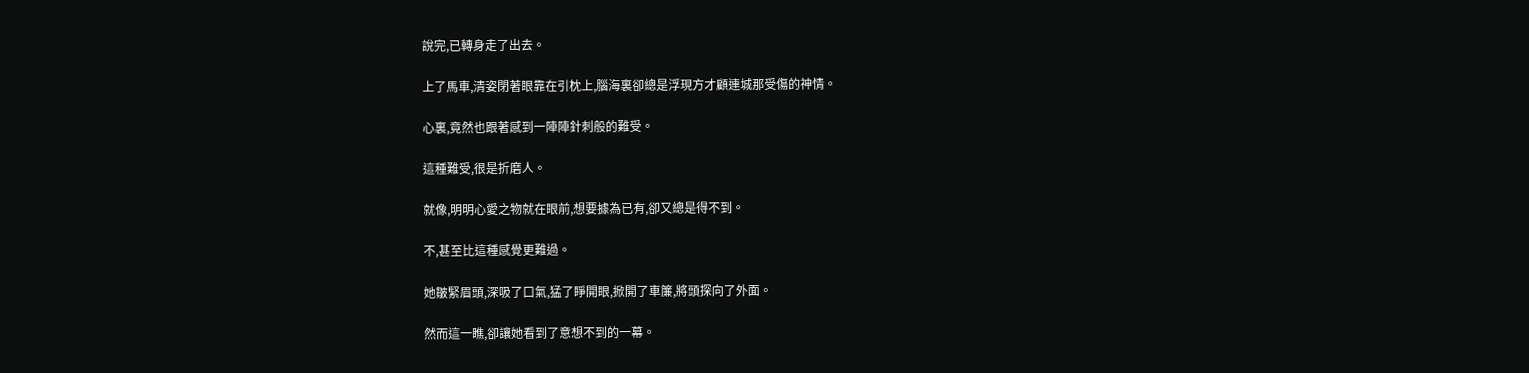說完,已轉身走了出去。

上了馬車,清姿閉著眼靠在引枕上,腦海裏卻總是浮現方才顧連城那受傷的神情。

心裏,竟然也跟著感到一陣陣針刺般的難受。

這種難受,很是折磨人。

就像,明明心愛之物就在眼前,想要據為已有,卻又總是得不到。

不,甚至比這種感覺更難過。

她皺緊眉頭,深吸了口氣,猛了睜開眼,掀開了車簾,將頭探向了外面。

然而這一瞧,卻讓她看到了意想不到的一幕。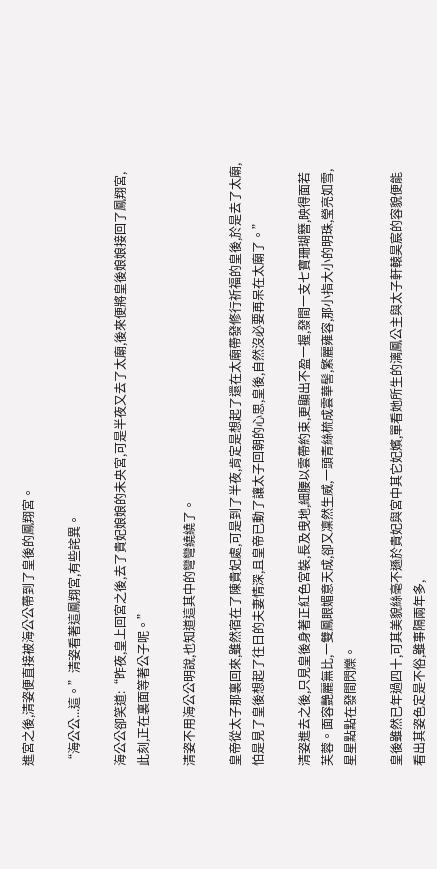進宮之後,清姿便直接被海公公帶到了皇後的鳳翔宮。

“海公公...這。”清姿看著這鳳翔宮,有些詫異。

海公公卻笑道:“昨夜,皇上回宮之後,去了貴妃娘娘的未央宮,可是半夜又去了太廟,後來便將皇後娘娘接回了鳳翔宮,此刻,正在裏面等著公子呢。”

清姿不用海公公明說,也知道這其中的彎彎繞繞了。

皇帝從太子那裏回來,雖然宿在了陳貴妃處,可是到了半夜,肯定是想起了還在太廟帶發修行祈福的皇後,於是去了太廟,怕是見了皇後想起了往日的夫妻情深,且皇帝已動了讓太子回朝的心思,皇後,自然沒必要再呆在太廟了。”

清姿進去之後,只見皇後身著正紅色宮裝,長及曳地,細腰以雲帶約束,更顯出不盈一握,發間一支七寶珊瑚簪,映得面若芙蓉。面容艷麗無比,一雙鳳眼媚意天成,卻又凜然生威,一頭青絲梳成雲華髻,繁麗雍容,那小指大小的明珠,瑩亮如雪,星星點點在發間閃爍。

皇後雖然已年過四十,可其美貌絲毫不遜於貴妃與宮中其它妃嬪,單看她所生的漓鳳公主與太子軒轅昊宸的容貌便能看出其姿色定是不俗,雖事隔兩年多,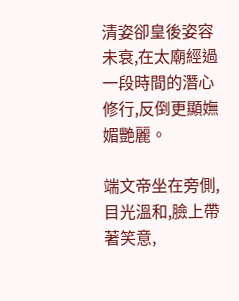清姿卻皇後姿容未衰,在太廟經過一段時間的潛心修行,反倒更顯嫵媚艷麗。

端文帝坐在旁側,目光溫和,臉上帶著笑意,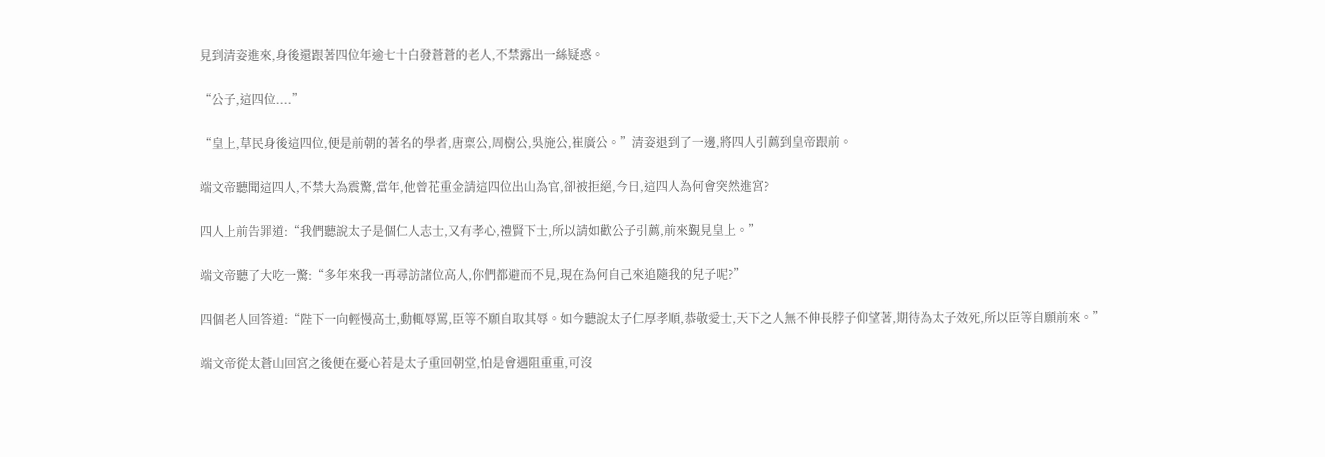見到清姿進來,身後還跟著四位年逾七十白發蒼蒼的老人,不禁露出一絲疑惑。

“公子,這四位....”

“皇上,草民身後這四位,便是前朝的著名的學者,唐稟公,周樹公,吳施公,崔廣公。”清姿退到了一邊,將四人引薦到皇帝跟前。

端文帝聽聞這四人,不禁大為震驚,當年,他曾花重金請這四位出山為官,卻被拒絕,今日,這四人為何會突然進宮?

四人上前告罪道:“我們聽說太子是個仁人志士,又有孝心,禮賢下士,所以請如歡公子引薦,前來覲見皇上。”

端文帝聽了大吃一驚:“多年來我一再尋訪諸位高人,你們都避而不見,現在為何自己來追隨我的兒子呢?”

四個老人回答道:“陛下一向輕慢高士,動輒辱罵,臣等不願自取其辱。如今聽說太子仁厚孝順,恭敬愛士,天下之人無不伸長脖子仰望著,期待為太子效死,所以臣等自願前來。”

端文帝從太蒼山回宮之後便在憂心若是太子重回朝堂,怕是會遇阻重重,可沒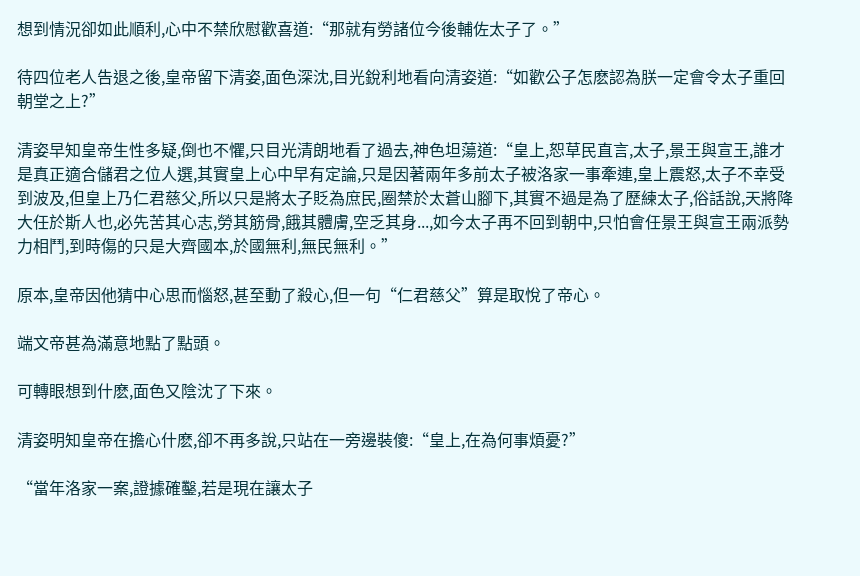想到情況卻如此順利,心中不禁欣慰歡喜道:“那就有勞諸位今後輔佐太子了。”

待四位老人告退之後,皇帝留下清姿,面色深沈,目光銳利地看向清姿道:“如歡公子怎麽認為朕一定會令太子重回朝堂之上?”

清姿早知皇帝生性多疑,倒也不懼,只目光清朗地看了過去,神色坦蕩道:“皇上,恕草民直言,太子,景王與宣王,誰才是真正適合儲君之位人選,其實皇上心中早有定論,只是因著兩年多前太子被洛家一事牽連,皇上震怒,太子不幸受到波及,但皇上乃仁君慈父,所以只是將太子貶為庶民,圈禁於太蒼山腳下,其實不過是為了歷練太子,俗話說,天將降大任於斯人也,必先苦其心志,勞其筋骨,餓其體膚,空乏其身...,如今太子再不回到朝中,只怕會任景王與宣王兩派勢力相鬥,到時傷的只是大齊國本,於國無利,無民無利。”

原本,皇帝因他猜中心思而惱怒,甚至動了殺心,但一句“仁君慈父”算是取悅了帝心。

端文帝甚為滿意地點了點頭。

可轉眼想到什麽,面色又陰沈了下來。

清姿明知皇帝在擔心什麽,卻不再多說,只站在一旁邊裝傻:“皇上,在為何事煩憂?”

“當年洛家一案,證據確鑿,若是現在讓太子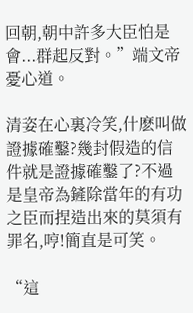回朝,朝中許多大臣怕是會...群起反對。”端文帝憂心道。

清姿在心裏冷笑,什麽叫做證據確鑿?幾封假造的信件就是證據確鑿了?不過是皇帝為鏟除當年的有功之臣而捏造出來的莫須有罪名,哼!簡直是可笑。

“這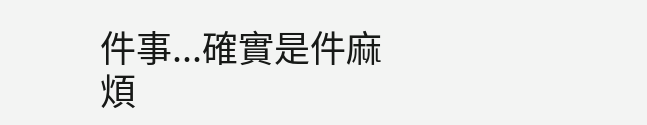件事...確實是件麻煩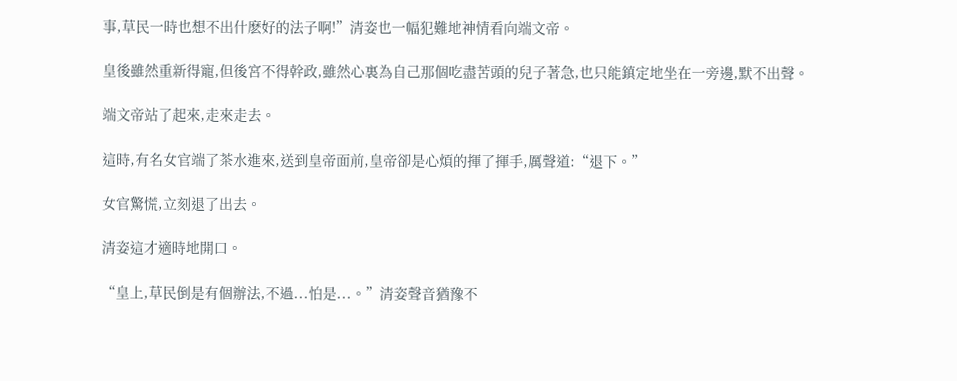事,草民一時也想不出什麽好的法子啊!”清姿也一幅犯難地神情看向端文帝。

皇後雖然重新得寵,但後宮不得幹政,雖然心裏為自己那個吃盡苦頭的兒子著急,也只能鎮定地坐在一旁邊,默不出聲。

端文帝站了起來,走來走去。

這時,有名女官端了茶水進來,送到皇帝面前,皇帝卻是心煩的揮了揮手,厲聲道:“退下。”

女官驚慌,立刻退了出去。

清姿這才適時地開口。

“皇上,草民倒是有個辦法,不過...怕是...。”清姿聲音猶豫不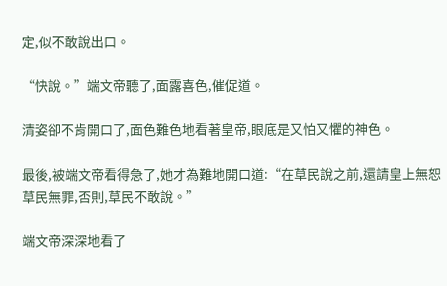定,似不敢說出口。

“快說。”端文帝聽了,面露喜色,催促道。

清姿卻不肯開口了,面色難色地看著皇帝,眼底是又怕又懼的神色。

最後,被端文帝看得急了,她才為難地開口道:“在草民說之前,還請皇上無恕草民無罪,否則,草民不敢說。”

端文帝深深地看了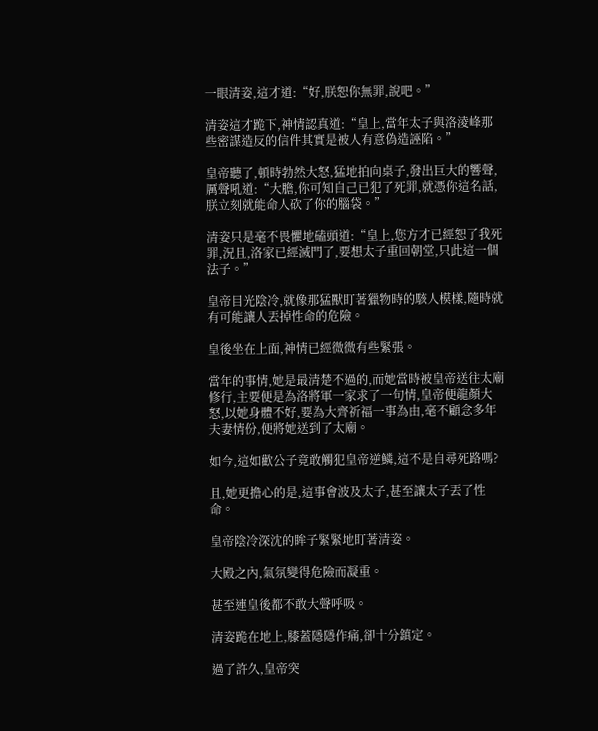一眼清姿,這才道:“好,朕恕你無罪,說吧。”

清姿這才跪下,神情認真道:“皇上,當年太子與洛淩峰那些密謀造反的信件其實是被人有意偽造誣陷。”

皇帝聽了,頓時勃然大怒,猛地拍向桌子,發出巨大的響聲,厲聲吼道:“大膽,你可知自己已犯了死罪,就憑你這名話,朕立刻就能命人砍了你的腦袋。”

清姿只是毫不畏懼地磕頭道:“皇上,您方才已經恕了我死罪,況且,洛家已經滅門了,要想太子重回朝堂,只此這一個法子。”

皇帝目光陰冷,就像那猛獸盯著獵物時的駭人模樣,隨時就有可能讓人丟掉性命的危險。

皇後坐在上面,神情已經微微有些緊張。

當年的事情,她是最清楚不過的,而她當時被皇帝送往太廟修行,主要便是為洛將軍一家求了一句情,皇帝便龍顏大怒,以她身體不好,要為大齊祈福一事為由,毫不顧念多年夫妻情份,便將她送到了太廟。

如今,這如歡公子竟敢觸犯皇帝逆鱗,這不是自尋死路嗎?

且,她更擔心的是,這事會波及太子,甚至讓太子丟了性命。

皇帝陰冷深沈的眸子緊緊地盯著清姿。

大殿之內,氣氛變得危險而凝重。

甚至連皇後都不敢大聲呼吸。

清姿跪在地上,膝蓋隱隱作痛,卻十分鎮定。

過了許久,皇帝突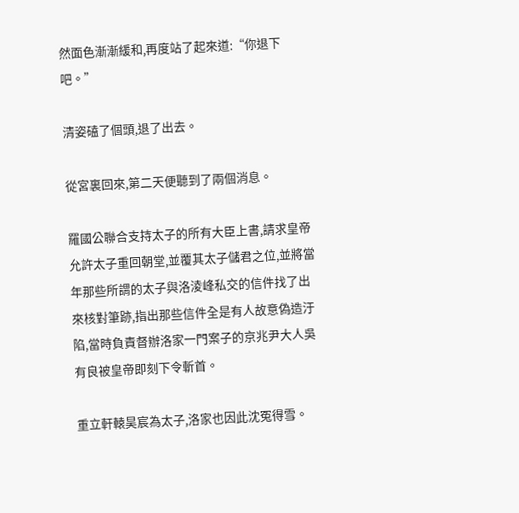然面色漸漸緩和,再度站了起來道:“你退下吧。”

清姿磕了個頭,退了出去。

從宮裏回來,第二天便聽到了兩個消息。

羅國公聯合支持太子的所有大臣上書,請求皇帝允許太子重回朝堂,並覆其太子儲君之位,並將當年那些所謂的太子與洛淩峰私交的信件找了出來核對筆跡,指出那些信件全是有人故意偽造汙陷,當時負責督辦洛家一門案子的京兆尹大人吳有良被皇帝即刻下令斬首。

重立軒轅昊宸為太子,洛家也因此沈冤得雪。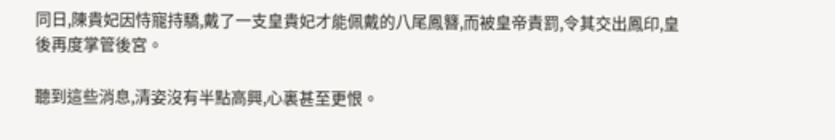同日,陳貴妃因恃寵持驕,戴了一支皇貴妃才能佩戴的八尾鳳簪,而被皇帝責罰,令其交出鳳印,皇後再度掌管後宮。

聽到這些消息,清姿沒有半點高興,心裏甚至更恨。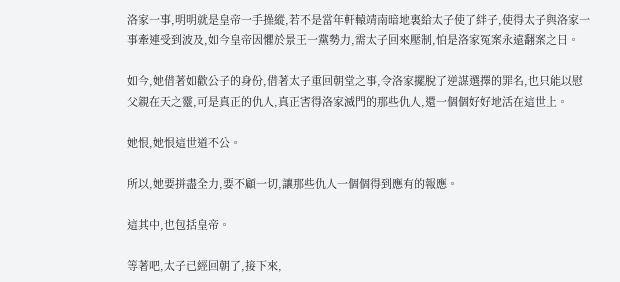洛家一事,明明就是皇帝一手操縱,若不是當年軒轅靖南暗地裏給太子使了絆子,使得太子與洛家一事牽連受到波及,如今皇帝因懼於景王一黨勢力,需太子回來壓制,怕是洛家冤案永遠翻案之日。

如今,她借著如歡公子的身份,借著太子重回朝堂之事,令洛家擺脫了逆謀選擇的罪名,也只能以慰父親在天之靈,可是真正的仇人,真正害得洛家滅門的那些仇人,還一個個好好地活在這世上。

她恨,她恨這世道不公。

所以,她要拼盡全力,要不顧一切,讓那些仇人一個個得到應有的報應。

這其中,也包括皇帝。

等著吧,太子已經回朝了,接下來,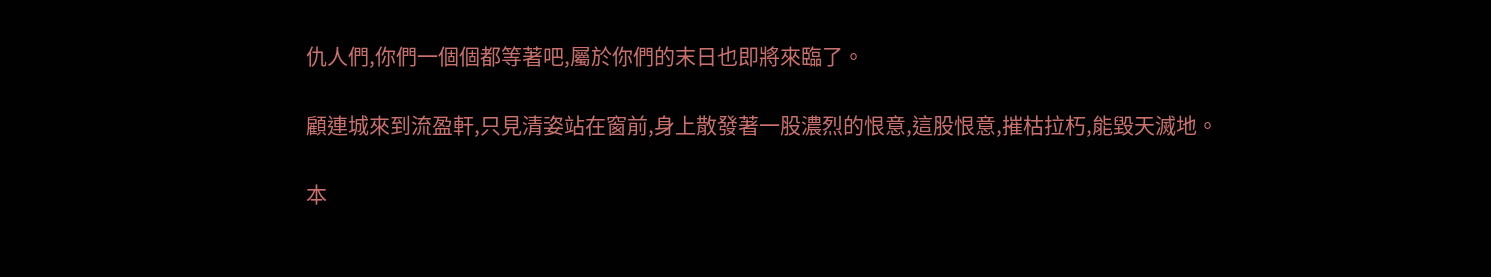仇人們,你們一個個都等著吧,屬於你們的末日也即將來臨了。

顧連城來到流盈軒,只見清姿站在窗前,身上散發著一股濃烈的恨意,這股恨意,摧枯拉朽,能毀天滅地。

本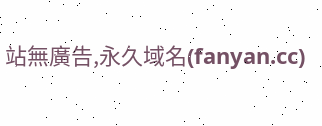站無廣告,永久域名(fanyan.cc)